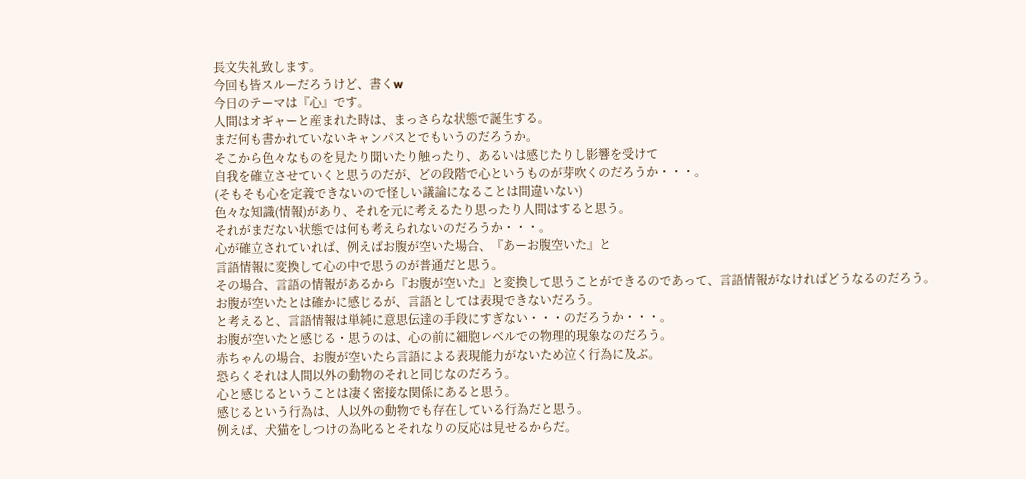長文失礼致します。
今回も皆スルーだろうけど、書くw
今日のテーマは『心』です。
人間はオギャーと産まれた時は、まっさらな状態で誕生する。
まだ何も書かれていないキャンパスとでもいうのだろうか。
そこから色々なものを見たり聞いたり触ったり、あるいは感じたりし影響を受けて
自我を確立させていくと思うのだが、どの段階で心というものが芽吹くのだろうか・・・。
(そもそも心を定義できないので怪しい議論になることは間違いない)
色々な知識(情報)があり、それを元に考えるたり思ったり人間はすると思う。
それがまだない状態では何も考えられないのだろうか・・・。
心が確立されていれば、例えばお腹が空いた場合、『あーお腹空いた』と
言語情報に変換して心の中で思うのが普通だと思う。
その場合、言語の情報があるから『お腹が空いた』と変換して思うことができるのであって、言語情報がなければどうなるのだろう。
お腹が空いたとは確かに感じるが、言語としては表現できないだろう。
と考えると、言語情報は単純に意思伝達の手段にすぎない・・・のだろうか・・・。
お腹が空いたと感じる・思うのは、心の前に細胞レベルでの物理的現象なのだろう。
赤ちゃんの場合、お腹が空いたら言語による表現能力がないため泣く行為に及ぶ。
恐らくそれは人間以外の動物のそれと同じなのだろう。
心と感じるということは凄く密接な関係にあると思う。
感じるという行為は、人以外の動物でも存在している行為だと思う。
例えば、犬猫をしつけの為叱るとそれなりの反応は見せるからだ。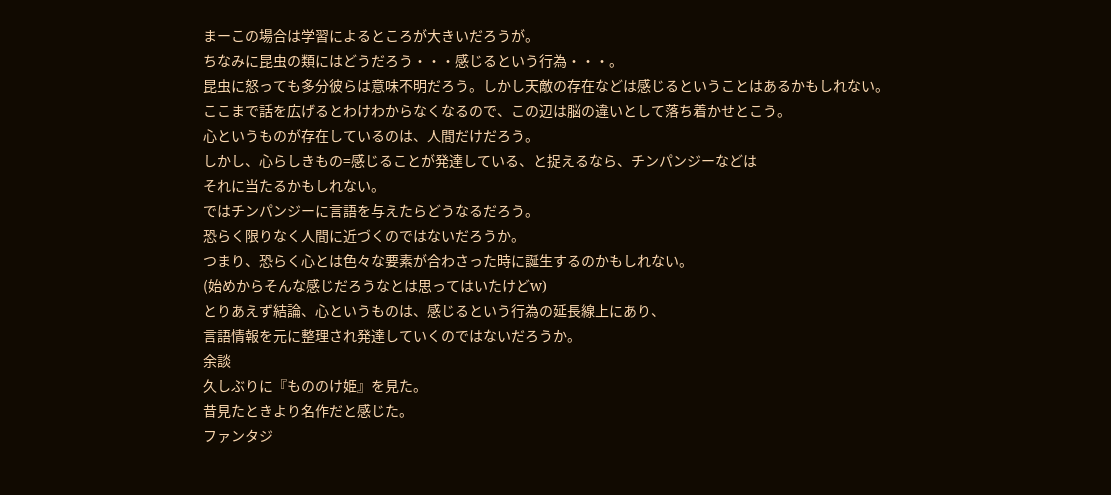まーこの場合は学習によるところが大きいだろうが。
ちなみに昆虫の類にはどうだろう・・・感じるという行為・・・。
昆虫に怒っても多分彼らは意味不明だろう。しかし天敵の存在などは感じるということはあるかもしれない。
ここまで話を広げるとわけわからなくなるので、この辺は脳の違いとして落ち着かせとこう。
心というものが存在しているのは、人間だけだろう。
しかし、心らしきもの=感じることが発達している、と捉えるなら、チンパンジーなどは
それに当たるかもしれない。
ではチンパンジーに言語を与えたらどうなるだろう。
恐らく限りなく人間に近づくのではないだろうか。
つまり、恐らく心とは色々な要素が合わさった時に誕生するのかもしれない。
(始めからそんな感じだろうなとは思ってはいたけどw)
とりあえず結論、心というものは、感じるという行為の延長線上にあり、
言語情報を元に整理され発達していくのではないだろうか。
余談
久しぶりに『もののけ姫』を見た。
昔見たときより名作だと感じた。
ファンタジ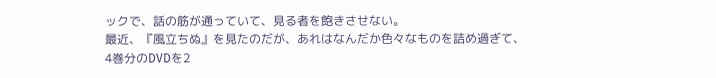ックで、話の筋が通っていて、見る者を飽きさせない。
最近、『風立ちぬ』を見たのだが、あれはなんだか色々なものを詰め過ぎて、
4巻分のDVDを2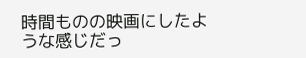時間ものの映画にしたような感じだっ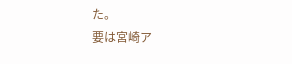た。
要は宮崎ア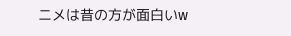ニメは昔の方が面白いw